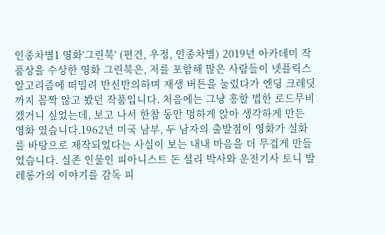인종차별1 영화'그린북' (편견, 우정, 인종차별) 2019년 아카데미 작품상을 수상한 영화 그린북은, 저를 포함해 많은 사람들이 넷플릭스 알고리즘에 떠밀려 반신반의하며 재생 버튼을 눌렀다가 엔딩 크레딧까지 꼼짝 않고 봤던 작품입니다. 처음에는 그냥 흥할 법한 로드무비겠거니 싶었는데, 보고 나서 한참 동안 멍하게 앉아 생각하게 만든 영화 였습니다.1962년 미국 남부, 두 남자의 출발점이 영화가 실화를 바탕으로 제작되었다는 사실이 보는 내내 마음을 더 무겁게 만들었습니다. 실존 인물인 피아니스트 돈 셜리 박사와 운전기사 토니 발레롱가의 이야기를 감독 피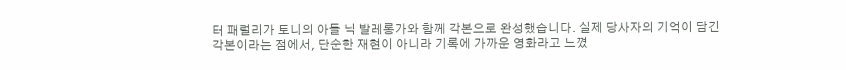터 패럴리가 토니의 아들 닉 발레롱가와 함께 각본으로 완성했습니다. 실제 당사자의 기억이 담긴 각본이라는 점에서, 단순한 재현이 아니라 기록에 가까운 영화라고 느꼈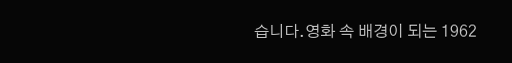습니다.영화 속 배경이 되는 1962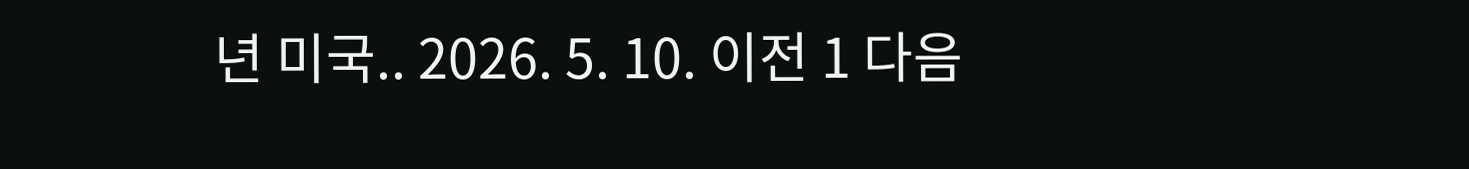년 미국.. 2026. 5. 10. 이전 1 다음